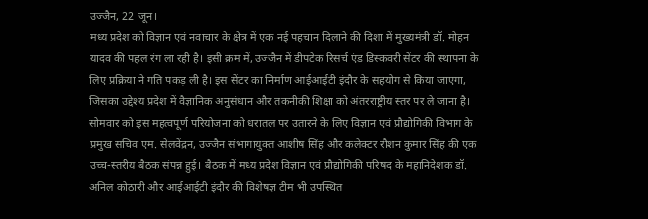उज्जैन, 22 जून।
मध्य प्रदेश को विज्ञान एवं नवाचार के क्षेत्र में एक नई पहचान दिलाने की दिशा में मुख्यमंत्री डॉ. मोहन यादव की पहल रंग ला रही है। इसी क्रम में, उज्जैन में डीपटेक रिसर्च एंड डिस्कवरी सेंटर की स्थापना के लिए प्रक्रिया ने गति पकड़ ली है। इस सेंटर का निर्माण आईआईटी इंदौर के सहयोग से किया जाएगा, जिसका उद्देश्य प्रदेश में वैज्ञानिक अनुसंधान और तकनीकी शिक्षा को अंतरराष्ट्रीय स्तर पर ले जाना है।
सोमवार को इस महत्वपूर्ण परियोजना को धरातल पर उतारने के लिए विज्ञान एवं प्रौद्योगिकी विभाग के प्रमुख सचिव एम. सेलवेंद्रन, उज्जैन संभागायुक्त आशीष सिंह और कलेक्टर रौशन कुमार सिंह की एक उच्च-स्तरीय बैठक संपन्न हुई। बैठक में मध्य प्रदेश विज्ञान एवं प्रौद्योगिकी परिषद के महानिदेशक डॉ. अनिल कोठारी और आईआईटी इंदौर की विशेषज्ञ टीम भी उपस्थित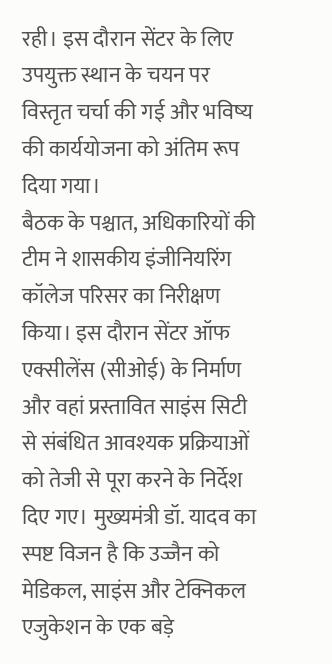रही। इस दौरान सेंटर के लिए उपयुक्त स्थान के चयन पर विस्तृत चर्चा की गई और भविष्य की कार्ययोजना को अंतिम रूप दिया गया।
बैठक के पश्चात, अधिकारियों की टीम ने शासकीय इंजीनियरिंग कॉलेज परिसर का निरीक्षण किया। इस दौरान सेंटर ऑफ एक्सीलेंस (सीओई) के निर्माण और वहां प्रस्तावित साइंस सिटी से संबंधित आवश्यक प्रक्रियाओं को तेजी से पूरा करने के निर्देश दिए गए। मुख्यमंत्री डॉ. यादव का स्पष्ट विजन है कि उज्जैन को मेडिकल, साइंस और टेक्निकल एजुकेशन के एक बड़े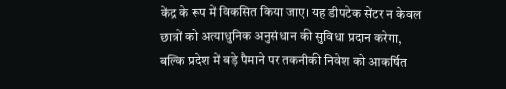केंद्र के रूप में विकसित किया जाए। यह डीपटेक सेंटर न केवल छात्रों को अत्याधुनिक अनुसंधान की सुविधा प्रदान करेगा, बल्कि प्रदेश में बड़े पैमाने पर तकनीकी निवेश को आकर्षित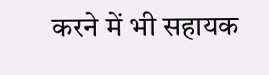करने में भी सहायक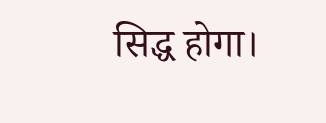सिद्ध होगा।